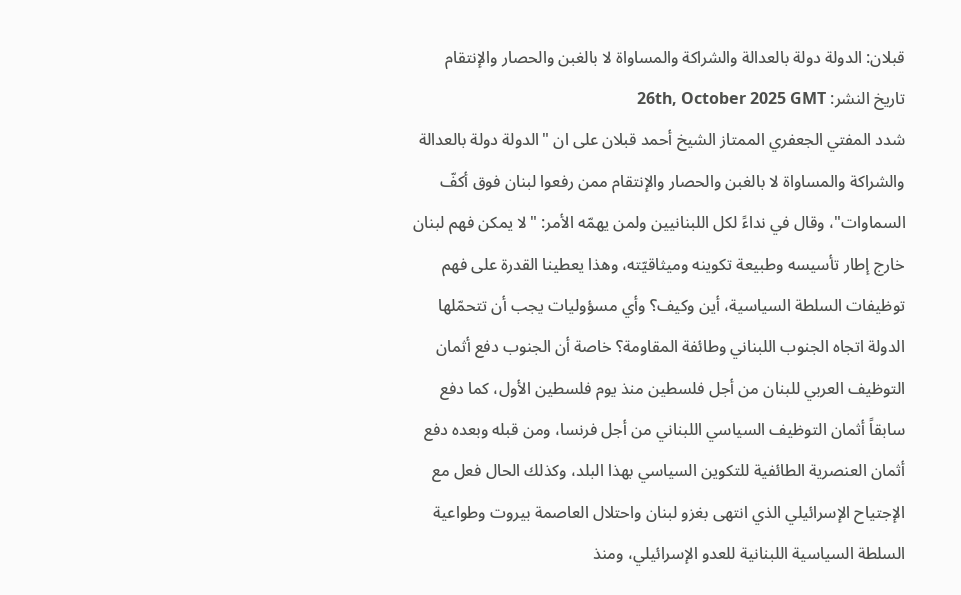قبلان: الدولة دولة بالعدالة والشراكة والمساواة لا بالغبن والحصار والإنتقام
تاريخ النشر: 26th, October 2025 GMT
شدد المفتي الجعفري الممتاز الشيخ أحمد قبلان على ان "الدولة دولة بالعدالة والشراكة والمساواة لا بالغبن والحصار والإنتقام ممن رفعوا لبنان فوق أكفّ السماوات"، وقال في نداءً لكل اللبنانيين ولمن يهمّه الأمر: "لا يمكن فهم لبنان خارج إطار تأسيسه وطبيعة تكوينه وميثاقيّته، وهذا يعطينا القدرة على فهم توظيفات السلطة السياسية، أين وكيف؟ وأي مسؤوليات يجب أن تتحمّلها الدولة اتجاه الجنوب اللبناني وطائفة المقاومة؟ خاصة أن الجنوب دفع أثمان التوظيف العربي للبنان من أجل فلسطين منذ يوم فلسطين الأول، كما دفع سابقاً أثمان التوظيف السياسي اللبناني من أجل فرنسا، ومن قبله وبعده دفع أثمان العنصرية الطائفية للتكوين السياسي بهذا البلد، وكذلك الحال فعل مع الإجتياح الإسرائيلي الذي انتهى بغزو لبنان واحتلال العاصمة بيروت وطواعية السلطة السياسية اللبنانية للعدو الإسرائيلي، ومنذ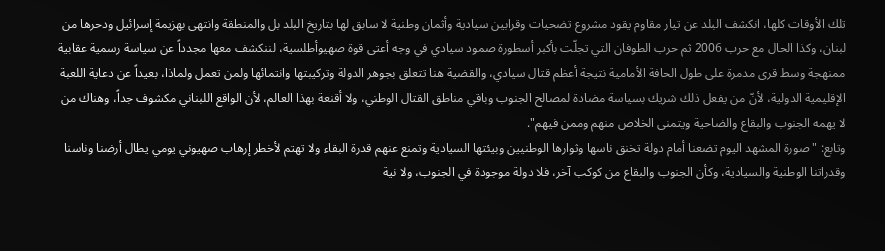تلك الأوقات كلها، انكشف البلد عن تيار مقاوم يقود مشروع تضحيات وقرابين سيادية وأثمان وطنية لا سابق لها بتاريخ البلد بل والمنطقة وانتهى بهزيمة إسرائيل ودحرها من لبنان، وكذا الحال مع حرب 2006 ثم حرب الطوفان التي تجلّت بأكبر أسطورة صمود سيادي في وجه أعتى قوة صهيوأطلسية، لننكشف معها مجدداً عن سياسة رسمية عقابية ممنهجة وسط قرى مدمرة على طول الحافة الأمامية نتيجة أعظم قتال سيادي، والقضية هنا تتعلق بجوهر الدولة وتركيبتها وانتمائها ولمن تعمل ولماذا، بعيداً عن دعاية اللعبة الإقليمية الدولية، لأنّ من يفعل ذلك شريك بسياسة مضادة لمصالح الجنوب وباقي مناطق القتال الوطني، ولا أقنعة بهذا العالم، لأن الواقع اللبناني مكشوف جداً، وهناك من لا يهمه الجنوب والبقاع والضاحية ويتمنى الخلاص منهم وممن فيهم".
وتابع: "صورة المشهد اليوم تضعنا أمام دولة تخنق ناسها وثوارها الوطنيين وبيئتها السيادية وتمنع عنهم قدرة البقاء ولا تهتم لأخطر إرهاب صهيوني يومي يطال أرضنا وناسنا وقدراتنا الوطنية والسيادية، وكأن الجنوب والبقاع من كوكب آخر، فلا دولة موجودة في الجنوب، ولا نية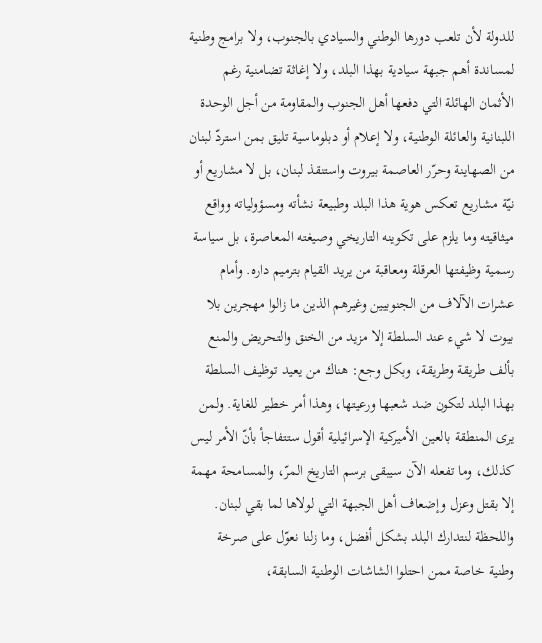للدولة لأن تلعب دورها الوطني والسيادي بالجنوب، ولا برامج وطنية لمساندة أهم جبهة سيادية بهذا البلد، ولا إغاثة تضامنية رغم الأثمان الهائلة التي دفعها أهل الجنوب والمقاومة من أجل الوحدة اللبنانية والعائلة الوطنية، ولا إعلام أو دبلوماسية تليق بمن استردّ لبنان من الصهاينة وحرّر العاصمة بيروت واستنقذ لبنان، بل لا مشاريع أو نيّة مشاريع تعكس هوية هذا البلد وطبيعة نشأته ومسؤولياته وواقع ميثاقيته وما يلزم على تكوينه التاريخي وصيغته المعاصرة، بل سياسة رسمية وظيفتها العرقلة ومعاقبة من يريد القيام بترميم داره. وأمام عشرات الآلاف من الجنوبيين وغيرهم الذين ما زالوا مهجرين بلا بيوت لا شيء عند السلطة إلا مزيد من الخنق والتحريض والمنع بألف طريقة وطريقة، وبكل وجع: هناك من يعيد توظيف السلطة بهذا البلد لتكون ضد شعبها ورعيتها، وهذا أمر خطير للغاية. ولمن يرى المنطقة بالعين الأميركية الإسرائيلية أقول ستتفاجأ بأنّ الأمر ليس كذلك، وما تفعله الآن سيبقى برسم التاريخ المرّ، والمسامحة مهمة إلا بقتل وعزل وإضعاف أهل الجبهة التي لولاها لما بقي لبنان. واللحظة لنتدارك البلد بشكل أفضل، وما زلنا نعوّل على صرخة وطنية خاصة ممن احتلوا الشاشات الوطنية السابقة،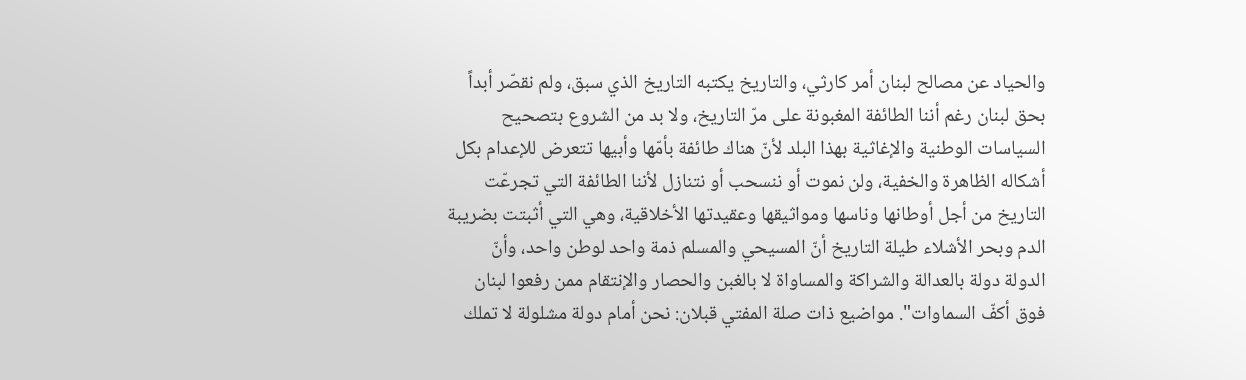والحياد عن مصالح لبنان أمر كارثي، والتاريخ يكتبه التاريخ الذي سبق، ولم نقصّر أبداً بحق لبنان رغم أننا الطائفة المغبونة على مرّ التاريخ، ولا بد من الشروع بتصحيح السياسات الوطنية والإغاثية بهذا البلد لأنّ هناك طائفة بأمّها وأبيها تتعرض للإعدام بكل أشكاله الظاهرة والخفية، ولن نموت أو ننسحب أو نتنازل لأننا الطائفة التي تجرعّت التاريخ من أجل أوطانها وناسها ومواثيقها وعقيدتها الأخلاقية، وهي التي أثبتت بضريبة الدم وبحر الأشلاء طيلة التاريخ أنّ المسيحي والمسلم ذمة واحد لوطن واحد، وأنّ الدولة دولة بالعدالة والشراكة والمساواة لا بالغبن والحصار والإنتقام ممن رفعوا لبنان فوق أكفّ السماوات". مواضيع ذات صلة المفتي قبلان: نحن أمام دولة مشلولة لا تملك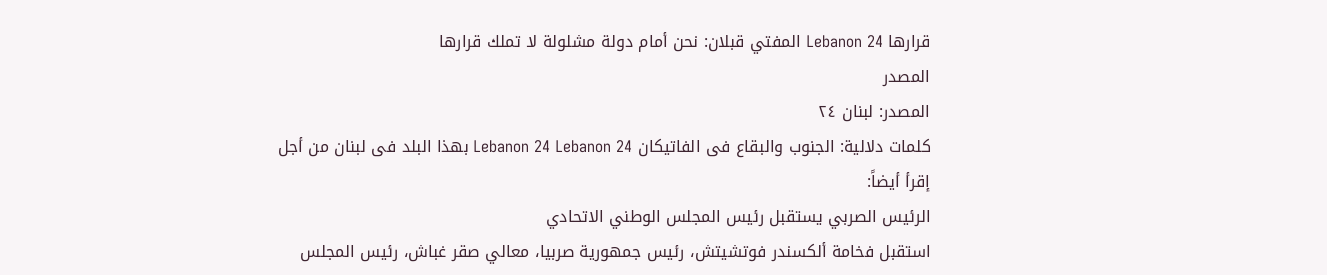قرارها Lebanon 24 المفتي قبلان: نحن أمام دولة مشلولة لا تملك قرارها
المصدر
المصدر: لبنان ٢٤
كلمات دلالية: الجنوب والبقاع فی الفاتیکان Lebanon 24 Lebanon 24 بهذا البلد فی لبنان من أجل
إقرأ أيضاً:
الرئيس الصربي يستقبل رئيس المجلس الوطني الاتحادي
استقبل فخامة ألكسندر فوتشيتش، رئيس جمهورية صربيا، معالي صقر غباش، رئيس المجلس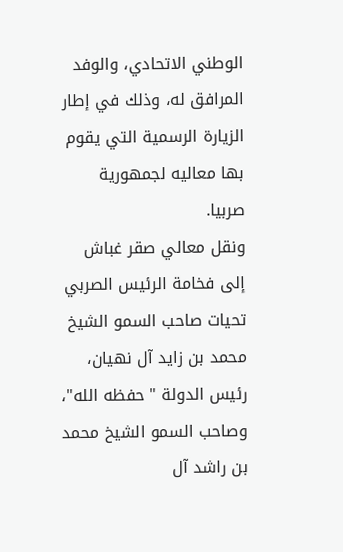الوطني الاتحادي، والوفد المرافق له، وذلك في إطار الزيارة الرسمية التي يقوم بها معاليه لجمهورية صربيا.
ونقل معالي صقر غباش إلى فخامة الرئيس الصربي تحيات صاحب السمو الشيخ محمد بن زايد آل نهيان، رئيس الدولة "حفظه الله"، وصاحب السمو الشيخ محمد بن راشد آل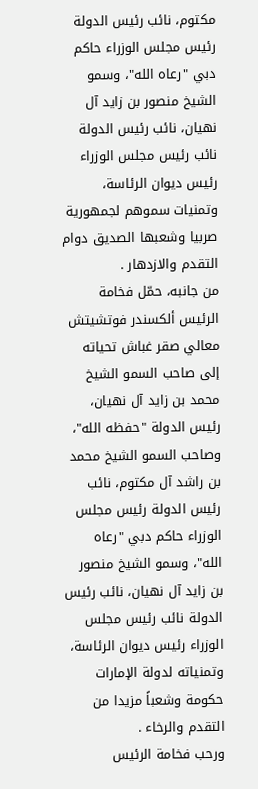مكتوم، نائب رئيس الدولة رئيس مجلس الوزراء حاكم دبي "رعاه الله"، وسمو الشيخ منصور بن زايد آل نهيان، نائب رئيس الدولة نائب رئيس مجلس الوزراء رئيس ديوان الرئاسة، وتمنيات سموهم لجمهورية صربيا وشعبها الصديق دوام التقدم والازدهار .
من جانبه، حمّل فخامة الرئيس ألكسندر فوتشيتش معالي صقر غباش تحياته إلى صاحب السمو الشيخ محمد بن زايد آل نهيان، رئيس الدولة "حفظه الله"، وصاحب السمو الشيخ محمد بن راشد آل مكتوم، نائب رئيس الدولة رئيس مجلس الوزراء حاكم دبي "رعاه الله"، وسمو الشيخ منصور بن زايد آل نهيان، نائب رئيس الدولة نائب رئيس مجلس الوزراء رئيس ديوان الرئاسة، وتمنياته لدولة الإمارات حكومة وشعباً مزيدا من التقدم والرخاء .
ورحب فخامة الرئيس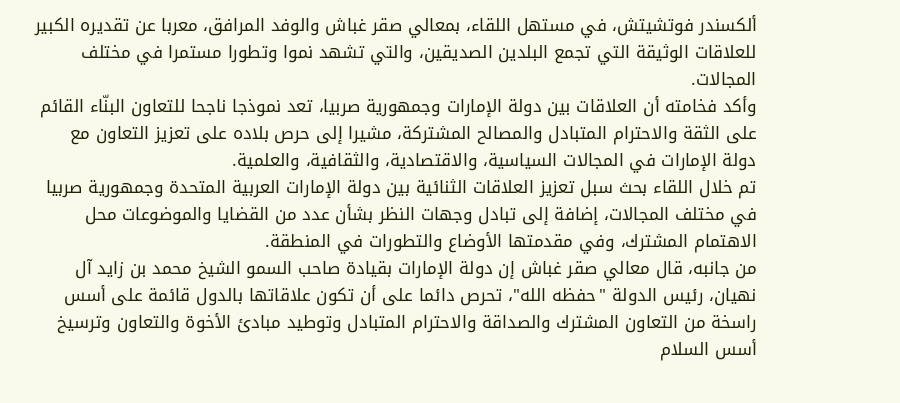ألكسندر فوتشيتش، في مستهل اللقاء، بمعالي صقر غباش والوفد المرافق، معربا عن تقديره الكبير للعلاقات الوثيقة التي تجمع البلدين الصديقين، والتي تشهد نموا وتطورا مستمرا في مختلف المجالات.
وأكد فخامته أن العلاقات بين دولة الإمارات وجمهورية صربيا، تعد نموذجا ناجحا للتعاون البنّاء القائم على الثقة والاحترام المتبادل والمصالح المشتركة، مشيرا إلى حرص بلاده على تعزيز التعاون مع دولة الإمارات في المجالات السياسية، والاقتصادية، والثقافية، والعلمية.
تم خلال اللقاء بحث سبل تعزيز العلاقات الثنائية بين دولة الإمارات العربية المتحدة وجمهورية صربيا في مختلف المجالات، إضافة إلى تبادل وجهات النظر بشأن عدد من القضايا والموضوعات محل الاهتمام المشترك، وفي مقدمتها الأوضاع والتطورات في المنطقة.
من جانبه، قال معالي صقر غباش إن دولة الإمارات بقيادة صاحب السمو الشيخ محمد بن زايد آل نهيان، رئيس الدولة "حفظه الله"، تحرص دائما على أن تكون علاقاتها بالدول قائمة على أسس راسخة من التعاون المشترك والصداقة والاحترام المتبادل وتوطيد مبادئ الأخوة والتعاون وترسيخ أسس السلام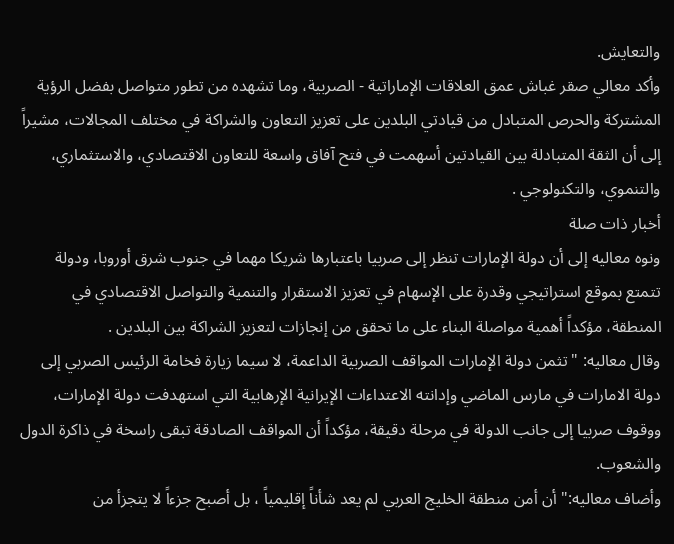والتعايش.
وأكد معالي صقر غباش عمق العلاقات الإماراتية - الصربية، وما تشهده من تطور متواصل بفضل الرؤية المشتركة والحرص المتبادل من قيادتي البلدين على تعزيز التعاون والشراكة في مختلف المجالات، مشيراً إلى أن الثقة المتبادلة بين القيادتين أسهمت في فتح آفاق واسعة للتعاون الاقتصادي، والاستثماري، والتنموي، والتكنولوجي .
أخبار ذات صلة
ونوه معاليه إلى أن دولة الإمارات تنظر إلى صربيا باعتبارها شريكا مهما في جنوب شرق أوروبا، ودولة تتمتع بموقع استراتيجي وقدرة على الإسهام في تعزيز الاستقرار والتنمية والتواصل الاقتصادي في المنطقة، مؤكداً أهمية مواصلة البناء على ما تحقق من إنجازات لتعزيز الشراكة بين البلدين .
وقال معاليه: " تثمن دولة الإمارات المواقف الصربية الداعمة، لا سيما زيارة فخامة الرئيس الصربي إلى دولة الامارات في مارس الماضي وإدانته الاعتداءات الإيرانية الإرهابية التي استهدفت دولة الإمارات، ووقوف صربيا إلى جانب الدولة في مرحلة دقيقة، مؤكداً أن المواقف الصادقة تبقى راسخة في ذاكرة الدول والشعوب.
وأضاف معاليه:" أن أمن منطقة الخليج العربي لم يعد شأناً إقليمياً ، بل أصبح جزءاً لا يتجزأ من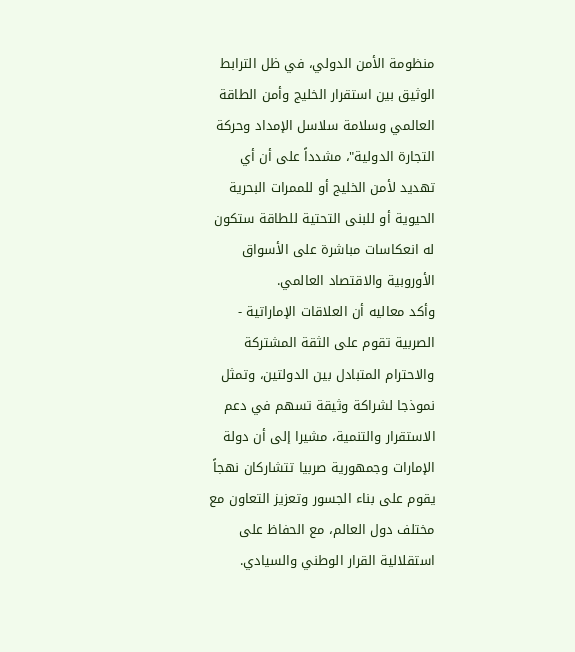منظومة الأمن الدولي، في ظل الترابط الوثيق بين استقرار الخليج وأمن الطاقة العالمي وسلامة سلاسل الإمداد وحركة التجارة الدولية"، مشدداً على أن أي تهديد لأمن الخليج أو للممرات البحرية الحيوية أو للبنى التحتية للطاقة ستكون له انعكاسات مباشرة على الأسواق الأوروبية والاقتصاد العالمي.
وأكد معاليه أن العلاقات الإماراتية - الصربية تقوم على الثقة المشتركة والاحترام المتبادل بين الدولتين، وتمثل نموذجا لشراكة وثيقة تسهم في دعم الاستقرار والتنمية، مشيرا إلى أن دولة الإمارات وجمهورية صربيا تتشاركان نهجاً يقوم على بناء الجسور وتعزيز التعاون مع مختلف دول العالم، مع الحفاظ على استقلالية القرار الوطني والسيادي.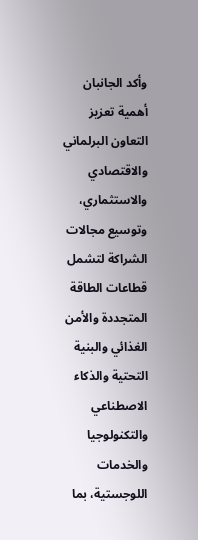وأكد الجانبان أهمية تعزيز التعاون البرلماني والاقتصادي والاستثماري، وتوسيع مجالات الشراكة لتشمل قطاعات الطاقة المتجددة والأمن الغذائي والبنية التحتية والذكاء الاصطناعي والتكنولوجيا والخدمات اللوجستية، بما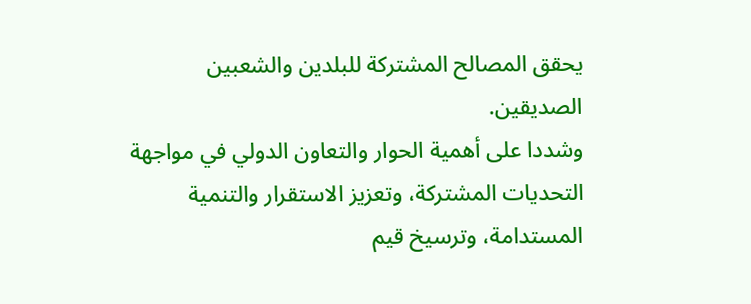يحقق المصالح المشتركة للبلدين والشعبين الصديقين.
وشددا على أهمية الحوار والتعاون الدولي في مواجهة التحديات المشتركة، وتعزيز الاستقرار والتنمية المستدامة، وترسيخ قيم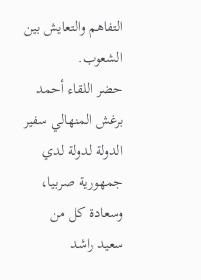التفاهم والتعايش بين الشعوب.
حضر اللقاء أحمد برغش المنهالي سفير الدولة لدولة لدي جمهورية صربيا، وسعادة كل من سعيد راشد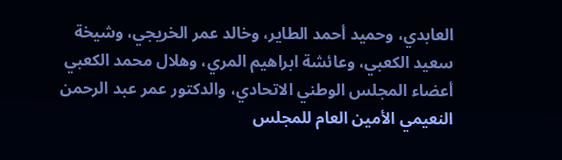العابدي، وحميد أحمد الطاير، وخالد عمر الخريجي، وشيخة سعيد الكعبي، وعائشة ابراهيم المري، وهلال محمد الكعبي أعضاء المجلس الوطني الاتحادي، والدكتور عمر عبد الرحمن النعيمي الأمين العام للمجلس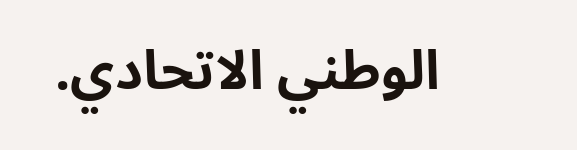الوطني الاتحادي.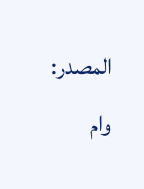المصدر: وام